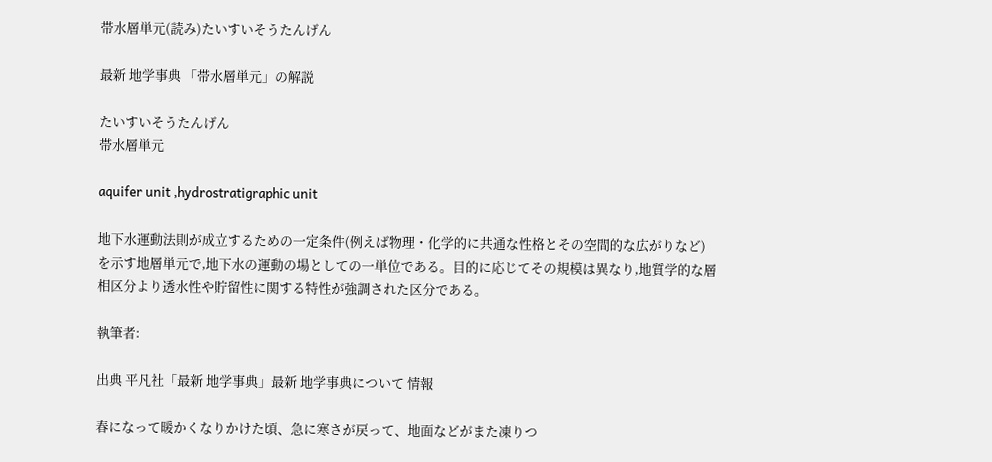帯水層単元(読み)たいすいそうたんげん

最新 地学事典 「帯水層単元」の解説

たいすいそうたんげん
帯水層単元

aquifer unit ,hydrostratigraphic unit

地下水運動法則が成立するための一定条件(例えば物理・化学的に共通な性格とその空間的な広がりなど)を示す地層単元で,地下水の運動の場としての一単位である。目的に応じてその規模は異なり,地質学的な層相区分より透水性や貯留性に関する特性が強調された区分である。

執筆者:

出典 平凡社「最新 地学事典」最新 地学事典について 情報

春になって暖かくなりかけた頃、急に寒さが戻って、地面などがまた凍りつ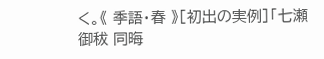く。《 季語・春 》[初出の実例]「七瀬御秡 同晦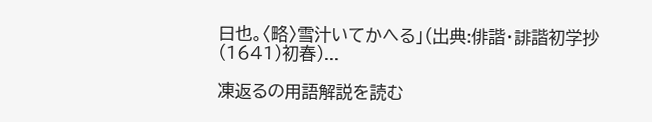日也。〈略〉雪汁いてかへる」(出典:俳諧・誹諧初学抄(1641)初春)...

凍返るの用語解説を読む